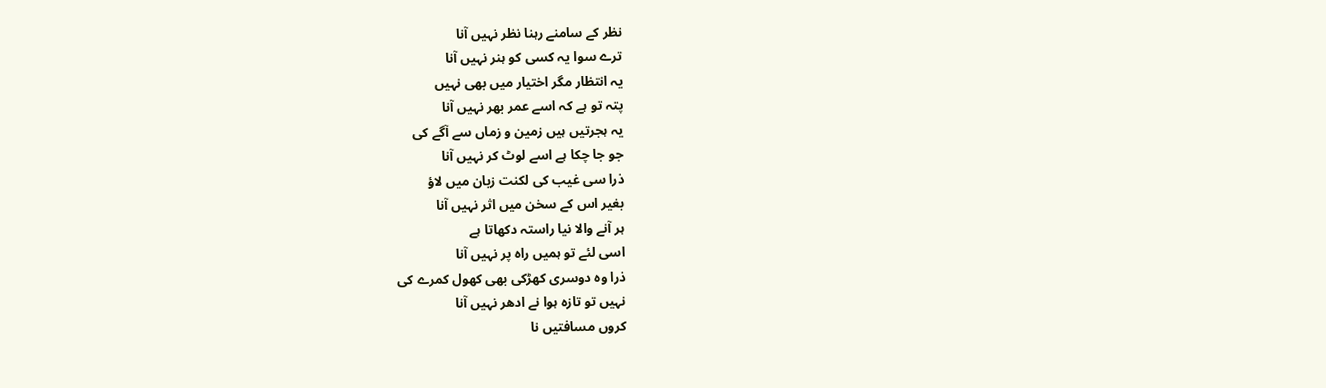نظر کے سامنے رہنا نظر نہیں آنا
ترے سوا یہ کسی کو ہنر نہیں آنا
یہ انتظار مگر اختیار میں بھی نہیں
پتہ تو ہے کہ اسے عمر بھر نہیں آنا
یہ ہجرتیں ہیں زمین و زماں سے آگے کی
جو جا چکا ہے اسے لوٹ کر نہیں آنا
ذرا سی غیب کی لکنت زبان میں لاؤ
بغیر اس کے سخن میں اثر نہیں آنا
ہر آنے والا نیا راستہ دکھاتا ہے
اسی لئے تو ہمیں راہ پر نہیں آنا
ذرا وہ دوسری کھڑکی بھی کھول کمرے کی
نہیں تو تازہ ہوا نے ادھر نہیں آنا
کروں مسافتیں نا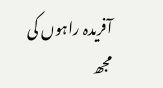آفریدہ راہوں کی
مجھ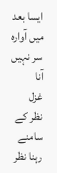ایسا بعد میں آوارہ سر نہیں آنا
غزل
نظر کے سامنے رہنا نظر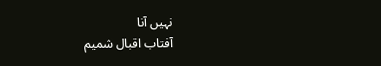نہیں آنا
آفتاب اقبال شمیم